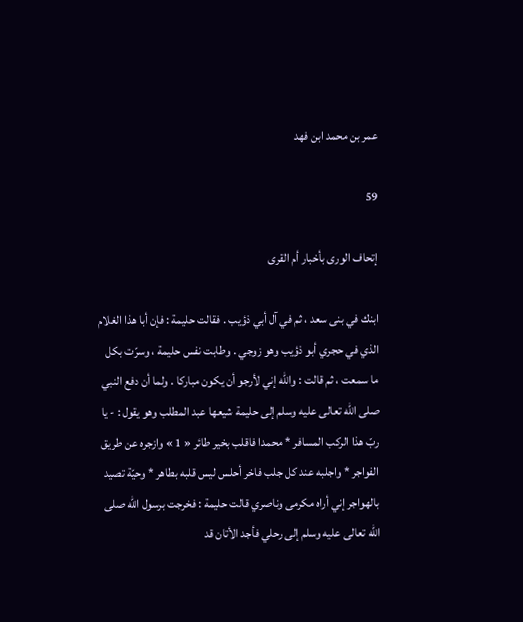عمر بن محمد ابن فهد

59

إتحاف الورى بأخبار أم القرى

ابنك في بنى سعد ، ثم في آل أبي ذؤيب . فقالت حليمة : فإن أبا هذا الغلام الذي في حجري أبو ذؤيب وهو زوجي . وطابت نفس حليمة ، وسرّت بكل ما سمعت ، ثم قالت : واللّه إني لأرجو أن يكون مباركا . ولما أن دفع النبي صلى اللّه تعالى عليه وسلم إلى حليمة شيعها عبد المطلب وهو يقول : - يا ربّ هذا الركب المسافر * محمدا فاقلب بخير طائر « 1 » وازجره عن طريق الفواجر * واجلبه عند كل جلب فاخر أحلس ليس قلبه بطاهر * وحيّة تصيد بالهواجر إني أراه مكرمى وناصري قالت حليمة : فخرجت برسول اللّه صلى اللّه تعالى عليه وسلم إلى رحلي فأجد الأتان قد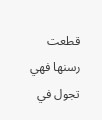قطعت رسنها فهي تجول في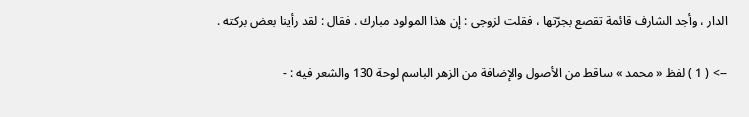الدار ، وأجد الشارف قائمة تقصع بجرّتها ، فقلت لزوجى : إن هذا المولود مبارك . فقال : لقد رأينا بعض بركته .

--> ( 1 ) لفظ « محمد » ساقط من الأصول والإضافة من الزهر الباسم لوحة 130 والشعر فيه : -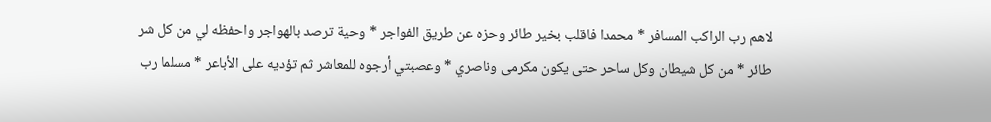لاهم رب الراكب المسافر * محمدا فاقلب بخير طائر وحزه عن طريق الفواجر * وحية ترصد بالهواجر واحفظه لي من كل شر طائر * من كل شيطان وكل ساحر حتى يكون مكرمى وناصري * وعصبتي أرجوه للمعاشر ثم تؤديه على الأباعر * مسلما رب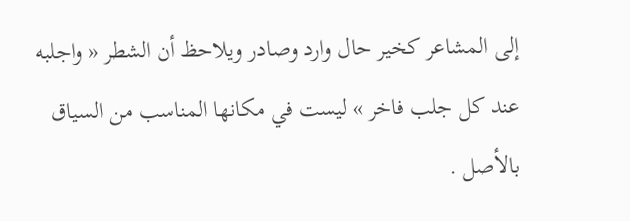إلى المشاعر كخير حال وارد وصادر ويلاحظ أن الشطر « واجلبه عند كل جلب فاخر » ليست في مكانها المناسب من السياق بالأصل .